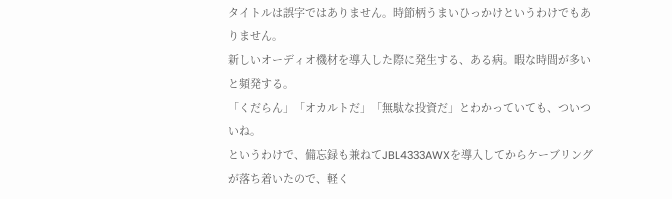タイトルは誤字ではありません。時節柄うまいひっかけというわけでもありません。
新しいオーディオ機材を導入した際に発生する、ある病。暇な時間が多いと頻発する。
「くだらん」「オカルトだ」「無駄な投資だ」とわかっていても、ついついね。
というわけで、備忘録も兼ねてJBL4333AWXを導入してからケーブリングが落ち着いたので、軽く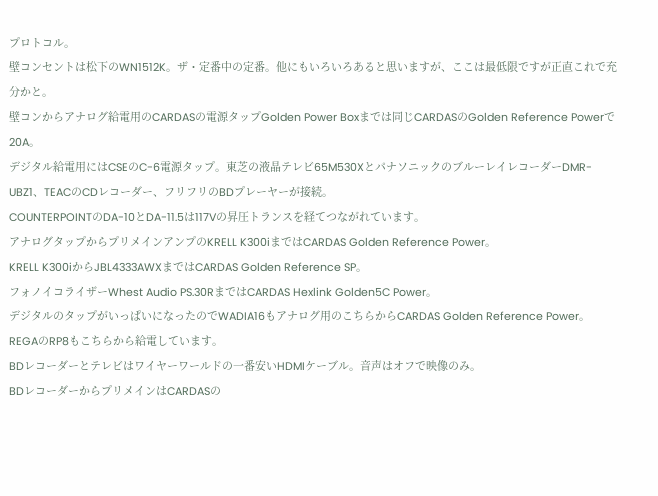プロトコル。
壁コンセントは松下のWN1512K。ザ・定番中の定番。他にもいろいろあると思いますが、ここは最低限ですが正直これで充分かと。
壁コンからアナログ給電用のCARDASの電源タップGolden Power Boxまでは同じCARDASのGolden Reference Powerで20A。
デジタル給電用にはCSEのC-6電源タップ。東芝の液晶テレビ65M530XとパナソニックのブルーレイレコーダーDMR-UBZ1、TEACのCDレコーダー、フリフリのBDプレーヤーが接続。
COUNTERPOINTのDA-10とDA-11.5は117Vの昇圧トランスを経てつながれています。
アナログタップからプリメインアンプのKRELL K300iまではCARDAS Golden Reference Power。
KRELL K300iからJBL4333AWXまではCARDAS Golden Reference SP。
フォノイコライザーWhest Audio PS.30RまではCARDAS Hexlink Golden5C Power。
デジタルのタップがいっぱいになったのでWADIA16もアナログ用のこちらからCARDAS Golden Reference Power。
REGAのRP8もこちらから給電しています。
BDレコーダーとテレビはワイヤーワールドの一番安いHDMIケーブル。音声はオフで映像のみ。
BDレコーダーからプリメインはCARDASの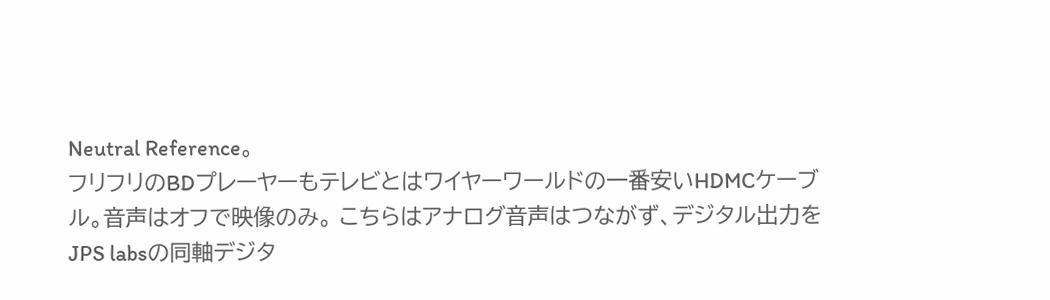Neutral Reference。
フリフリのBDプレーヤーもテレビとはワイヤーワールドの一番安いHDMCケーブル。音声はオフで映像のみ。 こちらはアナログ音声はつながず、デジタル出力をJPS labsの同軸デジタ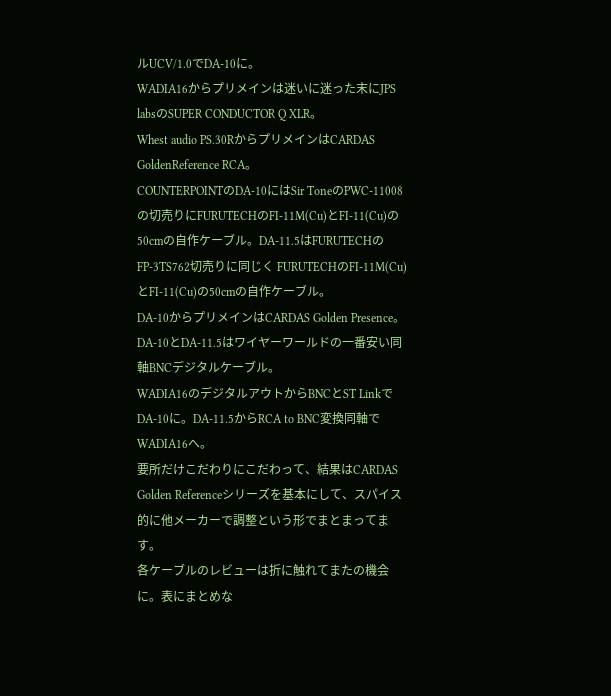ルUCV/1.0でDA-10に。
WADIA16からプリメインは迷いに迷った末にJPS labsのSUPER CONDUCTOR Q XLR。
Whest audio PS.30RからプリメインはCARDAS GoldenReference RCA。
COUNTERPOINTのDA-10にはSir ToneのPWC-11008の切売りにFURUTECHのFI-11M(Cu)とFI-11(Cu)の50cmの自作ケーブル。DA-11.5はFURUTECHのFP-3TS762切売りに同じく FURUTECHのFI-11M(Cu)とFI-11(Cu)の50cmの自作ケーブル。
DA-10からプリメインはCARDAS Golden Presence。DA-10とDA-11.5はワイヤーワールドの一番安い同軸BNCデジタルケーブル。
WADIA16のデジタルアウトからBNCとST LinkでDA-10に。DA-11.5からRCA to BNC変換同軸でWADIA16へ。
要所だけこだわりにこだわって、結果はCARDAS Golden Referenceシリーズを基本にして、スパイス的に他メーカーで調整という形でまとまってます。
各ケーブルのレビューは折に触れてまたの機会に。表にまとめな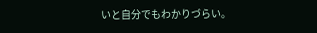いと自分でもわかりづらい。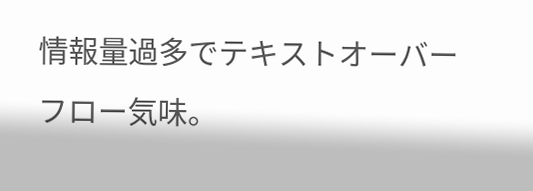情報量過多でテキストオーバーフロー気味。